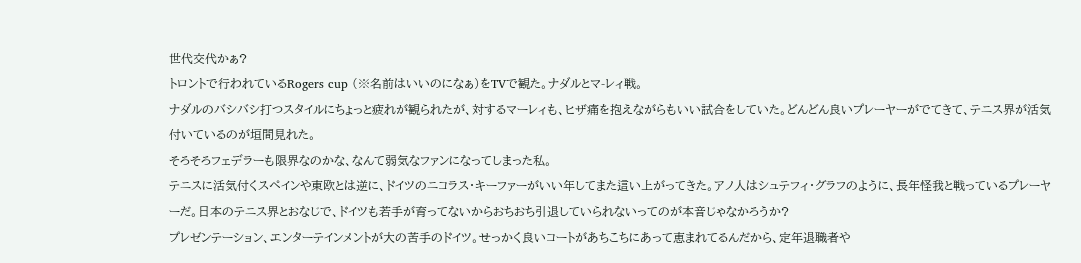世代交代かぁ?
トロントで行われているRogers cup (※名前はいいのになぁ)をTVで観た。ナダルとマ-レィ戦。
ナダルのバシバシ打つスタイルにちょっと疲れが観られたが、対するマーレィも、ヒザ痛を抱えながらもいい試合をしていた。どんどん良いプレーヤーがでてきて、テニス界が活気付いているのが垣間見れた。
そろそろフェデラーも限界なのかな、なんて弱気なファンになってしまった私。
テニスに活気付くスペインや東欧とは逆に、ドイツのニコラス・キーファーがいい年してまた這い上がってきた。アノ人はシュテフィ・グラフのように、長年怪我と戦っているプレーヤーだ。日本のテニス界とおなじで、ドイツも若手が育ってないからおちおち引退していられないってのが本音じゃなかろうか?
プレゼンテーション、エンターテインメントが大の苦手のドイツ。せっかく良いコートがあちこちにあって恵まれてるんだから、定年退職者や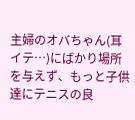主婦のオバちゃん(耳イテ…)にばかり場所を与えず、もっと子供達にテニスの良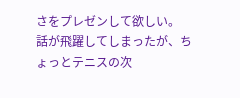さをプレゼンして欲しい。
話が飛躍してしまったが、ちょっとテニスの次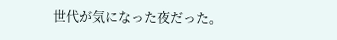世代が気になった夜だった。